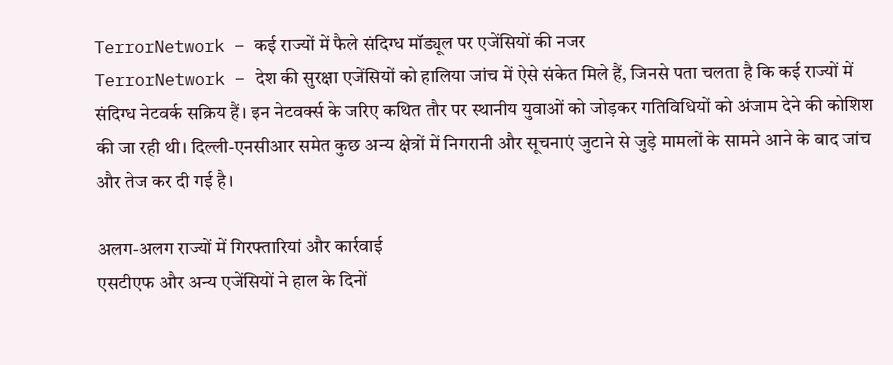TerrorNetwork – कई राज्यों में फैले संदिग्ध मॉड्यूल पर एजेंसियों की नजर
TerrorNetwork – देश की सुरक्षा एजेंसियों को हालिया जांच में ऐसे संकेत मिले हैं, जिनसे पता चलता है कि कई राज्यों में संदिग्ध नेटवर्क सक्रिय हैं। इन नेटवर्क्स के जरिए कथित तौर पर स्थानीय युवाओं को जोड़कर गतिविधियों को अंजाम देने की कोशिश की जा रही थी। दिल्ली-एनसीआर समेत कुछ अन्य क्षेत्रों में निगरानी और सूचनाएं जुटाने से जुड़े मामलों के सामने आने के बाद जांच और तेज कर दी गई है।

अलग-अलग राज्यों में गिरफ्तारियां और कार्रवाई
एसटीएफ और अन्य एजेंसियों ने हाल के दिनों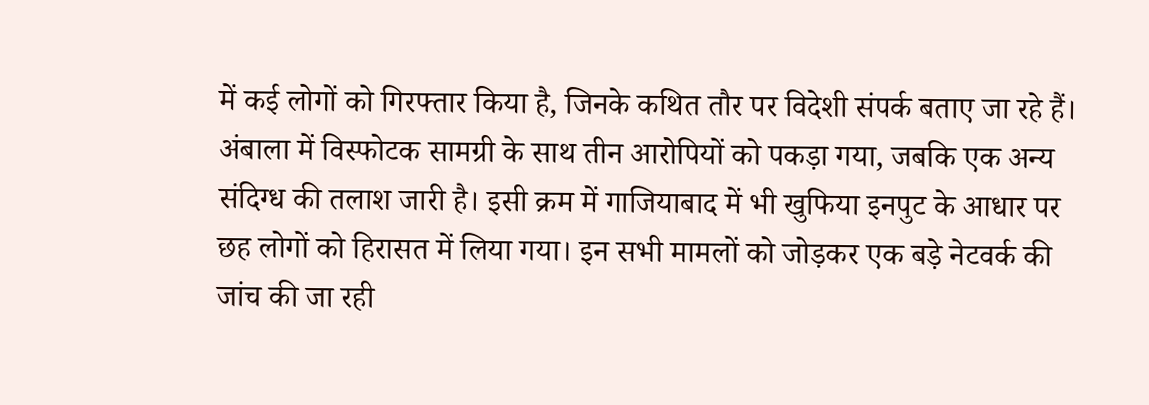में कई लोगों को गिरफ्तार किया है, जिनके कथित तौर पर विदेशी संपर्क बताए जा रहे हैं। अंबाला में विस्फोटक सामग्री के साथ तीन आरोपियों को पकड़ा गया, जबकि एक अन्य संदिग्ध की तलाश जारी है। इसी क्रम में गाजियाबाद में भी खुफिया इनपुट के आधार पर छह लोगों को हिरासत में लिया गया। इन सभी मामलों को जोड़कर एक बड़े नेटवर्क की जांच की जा रही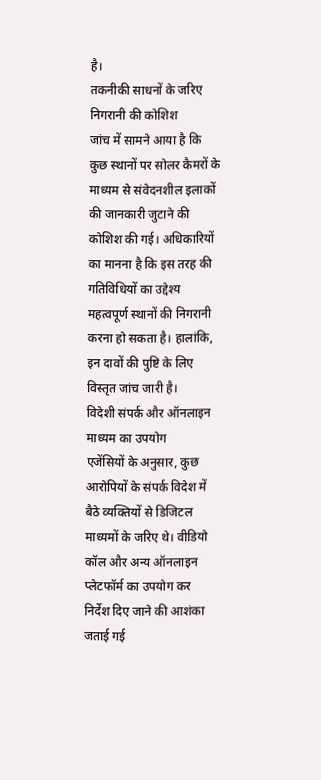है।
तकनीकी साधनों के जरिए निगरानी की कोशिश
जांच में सामने आया है कि कुछ स्थानों पर सोलर कैमरों के माध्यम से संवेदनशील इलाकों की जानकारी जुटाने की कोशिश की गई। अधिकारियों का मानना है कि इस तरह की गतिविधियों का उद्देश्य महत्वपूर्ण स्थानों की निगरानी करना हो सकता है। हालांकि, इन दावों की पुष्टि के लिए विस्तृत जांच जारी है।
विदेशी संपर्क और ऑनलाइन माध्यम का उपयोग
एजेंसियों के अनुसार, कुछ आरोपियों के संपर्क विदेश में बैठे व्यक्तियों से डिजिटल माध्यमों के जरिए थे। वीडियो कॉल और अन्य ऑनलाइन प्लेटफॉर्म का उपयोग कर निर्देश दिए जाने की आशंका जताई गई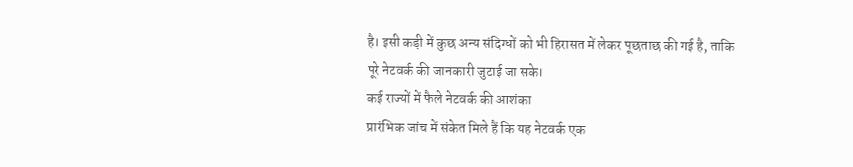है। इसी कड़ी में कुछ अन्य संदिग्धों को भी हिरासत में लेकर पूछताछ की गई है, ताकि पूरे नेटवर्क की जानकारी जुटाई जा सके।
कई राज्यों में फैले नेटवर्क की आशंका
प्रारंभिक जांच में संकेत मिले हैं कि यह नेटवर्क एक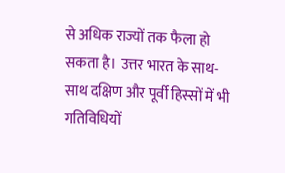से अधिक राज्यों तक फैला हो सकता है। उत्तर भारत के साथ-साथ दक्षिण और पूर्वी हिस्सों में भी गतिविधियों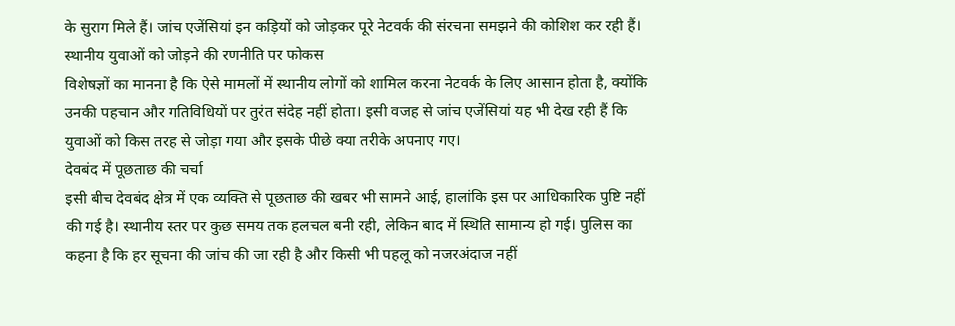के सुराग मिले हैं। जांच एजेंसियां इन कड़ियों को जोड़कर पूरे नेटवर्क की संरचना समझने की कोशिश कर रही हैं।
स्थानीय युवाओं को जोड़ने की रणनीति पर फोकस
विशेषज्ञों का मानना है कि ऐसे मामलों में स्थानीय लोगों को शामिल करना नेटवर्क के लिए आसान होता है, क्योंकि उनकी पहचान और गतिविधियों पर तुरंत संदेह नहीं होता। इसी वजह से जांच एजेंसियां यह भी देख रही हैं कि युवाओं को किस तरह से जोड़ा गया और इसके पीछे क्या तरीके अपनाए गए।
देवबंद में पूछताछ की चर्चा
इसी बीच देवबंद क्षेत्र में एक व्यक्ति से पूछताछ की खबर भी सामने आई, हालांकि इस पर आधिकारिक पुष्टि नहीं की गई है। स्थानीय स्तर पर कुछ समय तक हलचल बनी रही, लेकिन बाद में स्थिति सामान्य हो गई। पुलिस का कहना है कि हर सूचना की जांच की जा रही है और किसी भी पहलू को नजरअंदाज नहीं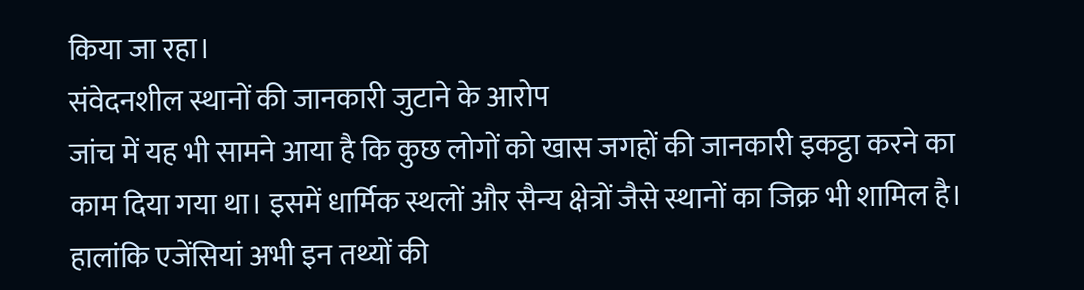किया जा रहा।
संवेदनशील स्थानों की जानकारी जुटाने के आरोप
जांच में यह भी सामने आया है कि कुछ लोगों को खास जगहों की जानकारी इकट्ठा करने का काम दिया गया था। इसमें धार्मिक स्थलों और सैन्य क्षेत्रों जैसे स्थानों का जिक्र भी शामिल है। हालांकि एजेंसियां अभी इन तथ्यों की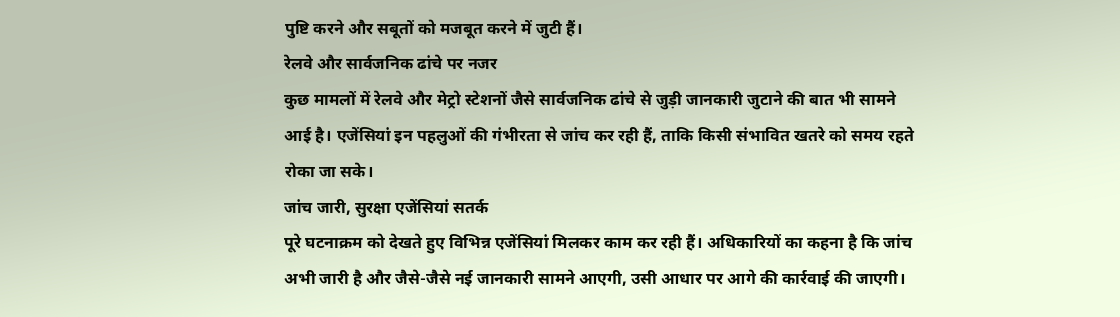पुष्टि करने और सबूतों को मजबूत करने में जुटी हैं।
रेलवे और सार्वजनिक ढांचे पर नजर
कुछ मामलों में रेलवे और मेट्रो स्टेशनों जैसे सार्वजनिक ढांचे से जुड़ी जानकारी जुटाने की बात भी सामने आई है। एजेंसियां इन पहलुओं की गंभीरता से जांच कर रही हैं, ताकि किसी संभावित खतरे को समय रहते रोका जा सके।
जांच जारी, सुरक्षा एजेंसियां सतर्क
पूरे घटनाक्रम को देखते हुए विभिन्न एजेंसियां मिलकर काम कर रही हैं। अधिकारियों का कहना है कि जांच अभी जारी है और जैसे-जैसे नई जानकारी सामने आएगी, उसी आधार पर आगे की कार्रवाई की जाएगी।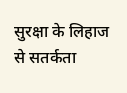सुरक्षा के लिहाज से सतर्कता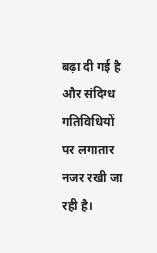बढ़ा दी गई है और संदिग्ध गतिविधियों पर लगातार नजर रखी जा रही है।